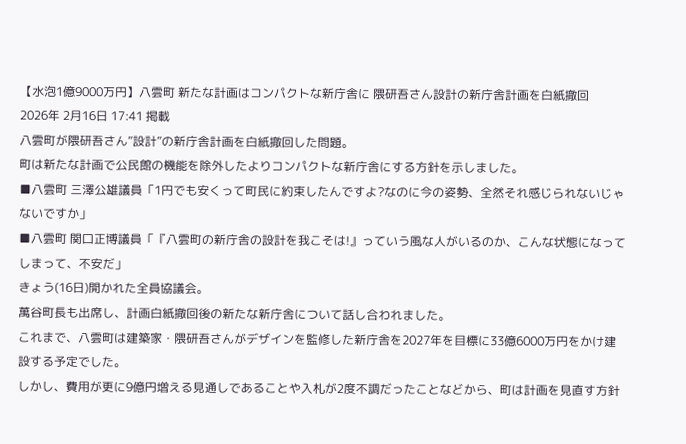【水泡1億9000万円】八雲町 新たな計画はコンパクトな新庁舎に 隈研吾さん設計の新庁舎計画を白紙撤回
2026年 2月16日 17:41 掲載
八雲町が隈研吾さん”設計”の新庁舎計画を白紙撤回した問題。
町は新たな計画で公民館の機能を除外したよりコンパクトな新庁舎にする方針を示しました。
■八雲町 三澤公雄議員「1円でも安くって町民に約束したんですよ?なのに今の姿勢、全然それ感じられないじゃないですか」
■八雲町 関口正博議員「『八雲町の新庁舎の設計を我こそは!』っていう風な人がいるのか、こんな状態になってしまって、不安だ」
きょう(16日)開かれた全員協議会。
萬谷町長も出席し、計画白紙撤回後の新たな新庁舎について話し合われました。
これまで、八雲町は建築家・隈研吾さんがデザインを監修した新庁舎を2027年を目標に33億6000万円をかけ建設する予定でした。
しかし、費用が更に9億円増える見通しであることや入札が2度不調だったことなどから、町は計画を見直す方針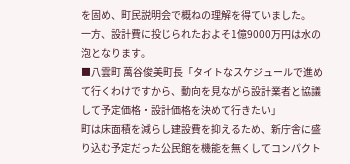を固め、町民説明会で概ねの理解を得ていました。
一方、設計費に投じられたおよそ1億9000万円は水の泡となります。
■八雲町 萬谷俊美町長「タイトなスケジュールで進めて行くわけですから、動向を見ながら設計業者と協議して予定価格・設計価格を決めて行きたい」
町は床面積を減らし建設費を抑えるため、新庁舎に盛り込む予定だった公民館を機能を無くしてコンパクト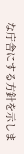な庁舎にする方針を示しま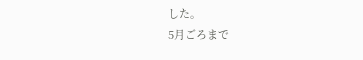した。
5月ごろまで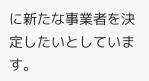に新たな事業者を決定したいとしています。